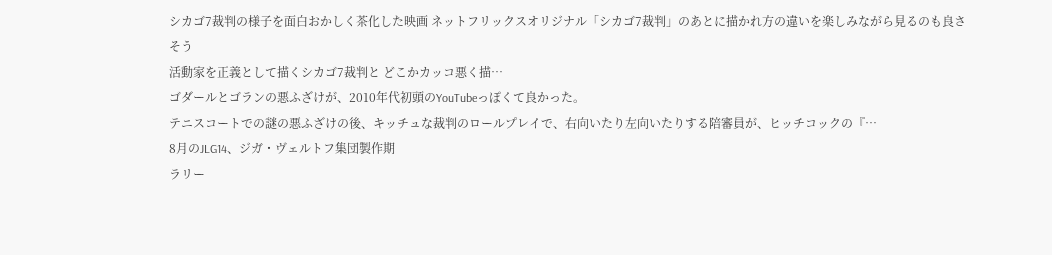シカゴ7裁判の様子を面白おかしく茶化した映画 ネットフリックスオリジナル「シカゴ7裁判」のあとに描かれ方の違いを楽しみながら見るのも良さそう
活動家を正義として描くシカゴ7裁判と どこかカッコ悪く描…
ゴダールとゴランの悪ふざけが、2010年代初頭のYouTubeっぽくて良かった。
テニスコートでの謎の悪ふざけの後、キッチュな裁判のロールプレイで、右向いたり左向いたりする陪審員が、ヒッチコックの『…
8月のJLG14、ジガ・ヴェルトフ集団製作期
ラリー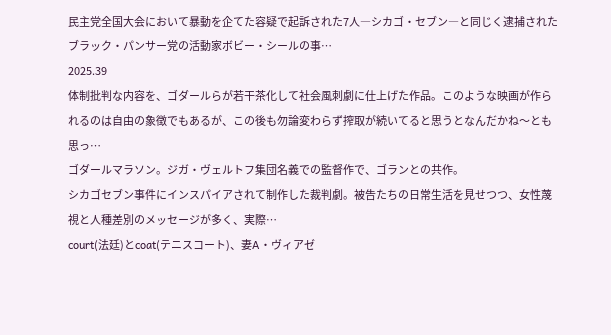民主党全国大会において暴動を企てた容疑で起訴された7人―シカゴ・セブン―と同じく逮捕されたブラック・パンサー党の活動家ボビー・シールの事…
2025.39
体制批判な内容を、ゴダールらが若干茶化して社会風刺劇に仕上げた作品。このような映画が作られるのは自由の象徴でもあるが、この後も勿論変わらず搾取が続いてると思うとなんだかね〜とも思っ…
ゴダールマラソン。ジガ・ヴェルトフ集団名義での監督作で、ゴランとの共作。
シカゴセブン事件にインスパイアされて制作した裁判劇。被告たちの日常生活を見せつつ、女性蔑視と人種差別のメッセージが多く、実際…
court(法廷)とcoat(テニスコート)、妻A・ヴィアゼ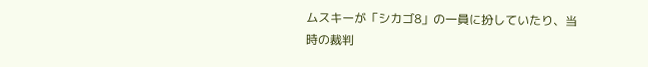ムスキーが「シカゴ8」の一員に扮していたり、当時の裁判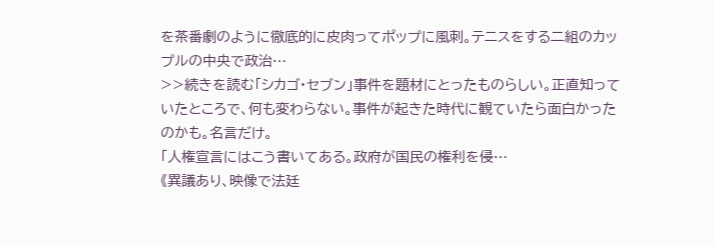を茶番劇のように徹底的に皮肉ってポップに風刺。テニスをする二組のカップルの中央で政治…
>>続きを読む「シカゴ・セブン」事件を題材にとったものらしい。正直知っていたところで、何も変わらない。事件が起きた時代に観ていたら面白かったのかも。名言だけ。
「人権宣言にはこう書いてある。政府が国民の権利を侵…
《異議あり、映像で法廷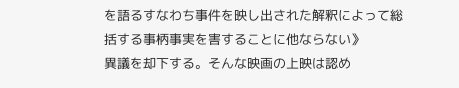を語るすなわち事件を映し出された解釈によって総括する事柄事実を害することに他ならない》
異議を却下する。そんな映画の上映は認め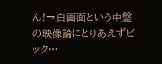ん!→白画面という中盤の映像論にとりあえずビック…